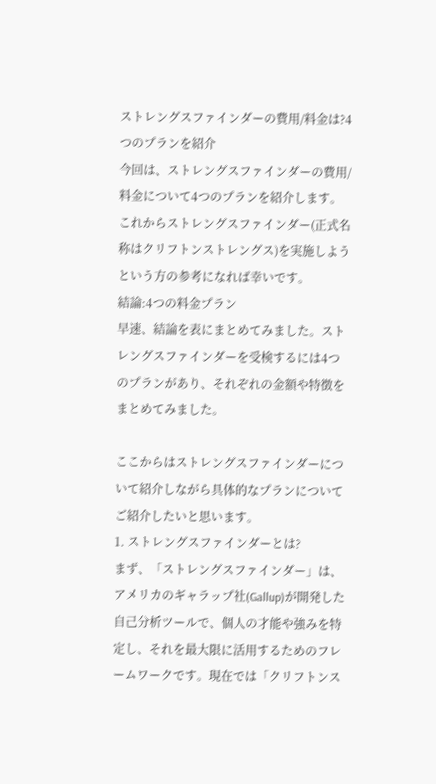ストレングスファインダーの費用/料金は?4つのプランを紹介
今回は、ストレングスファインダーの費用/料金について4つのプランを紹介します。これからストレングスファインダー(正式名称はクリフトンストレングス)を実施しようという方の参考になれば幸いです。
結論:4つの料金プラン
早速、結論を表にまとめてみました。ストレングスファインダーを受検するには4つのプランがあり、それぞれの金額や特徴をまとめてみました。

ここからはストレングスファインダーについて紹介しながら具体的なプランについてご紹介したいと思います。
1. ストレングスファインダーとは?
まず、「ストレングスファインダー」は、アメリカのギャラップ社(Gallup)が開発した自己分析ツールで、個人の才能や強みを特定し、それを最大限に活用するためのフレームワークです。現在では「クリフトンス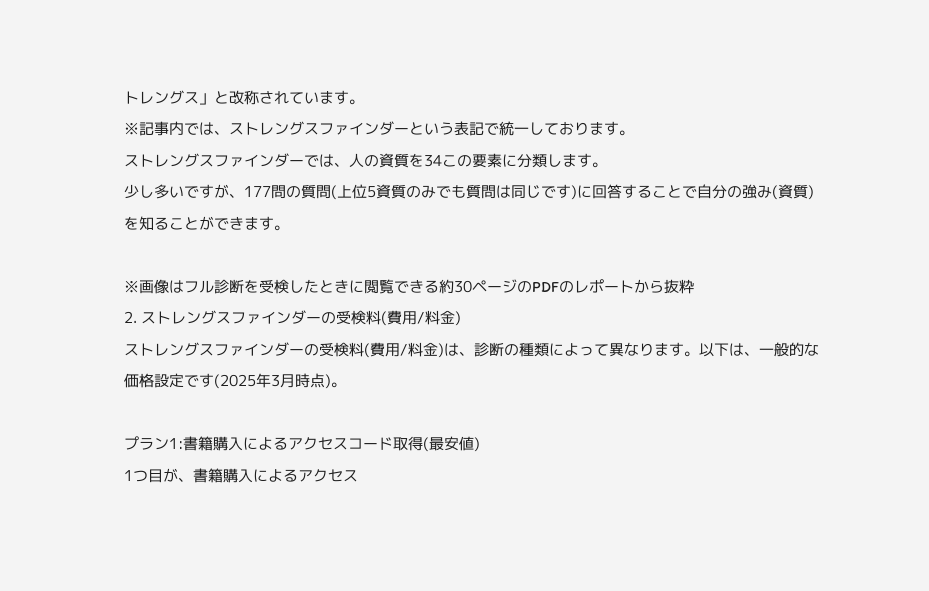トレングス」と改称されています。
※記事内では、ストレングスファインダーという表記で統一しております。
ストレングスファインダーでは、人の資質を34この要素に分類します。
少し多いですが、177問の質問(上位5資質のみでも質問は同じです)に回答することで自分の強み(資質)を知ることができます。

※画像はフル診断を受検したときに閲覧できる約30ページのPDFのレポートから抜粋
2. ストレングスファインダーの受検料(費用/料金)
ストレングスファインダーの受検料(費用/料金)は、診断の種類によって異なります。以下は、一般的な価格設定です(2025年3月時点)。

プラン1:書籍購入によるアクセスコード取得(最安値)
1つ目が、書籍購入によるアクセス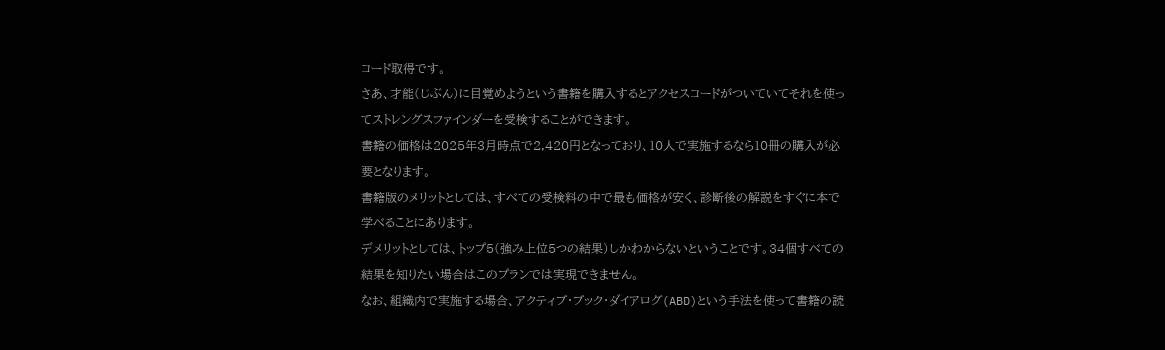コード取得です。
さあ、才能(じぶん)に目覚めようという書籍を購入するとアクセスコードがついていてそれを使ってストレングスファインダーを受検することができます。
書籍の価格は2025年3月時点で2,420円となっており、10人で実施するなら10冊の購入が必要となります。
書籍版のメリットとしては、すべての受検料の中で最も価格が安く、診断後の解説をすぐに本で学べることにあります。
デメリットとしては、トップ5(強み上位5つの結果)しかわからないということです。34個すべての結果を知りたい場合はこのプランでは実現できません。
なお、組織内で実施する場合、アクティブ・ブック・ダイアログ(ABD)という手法を使って書籍の読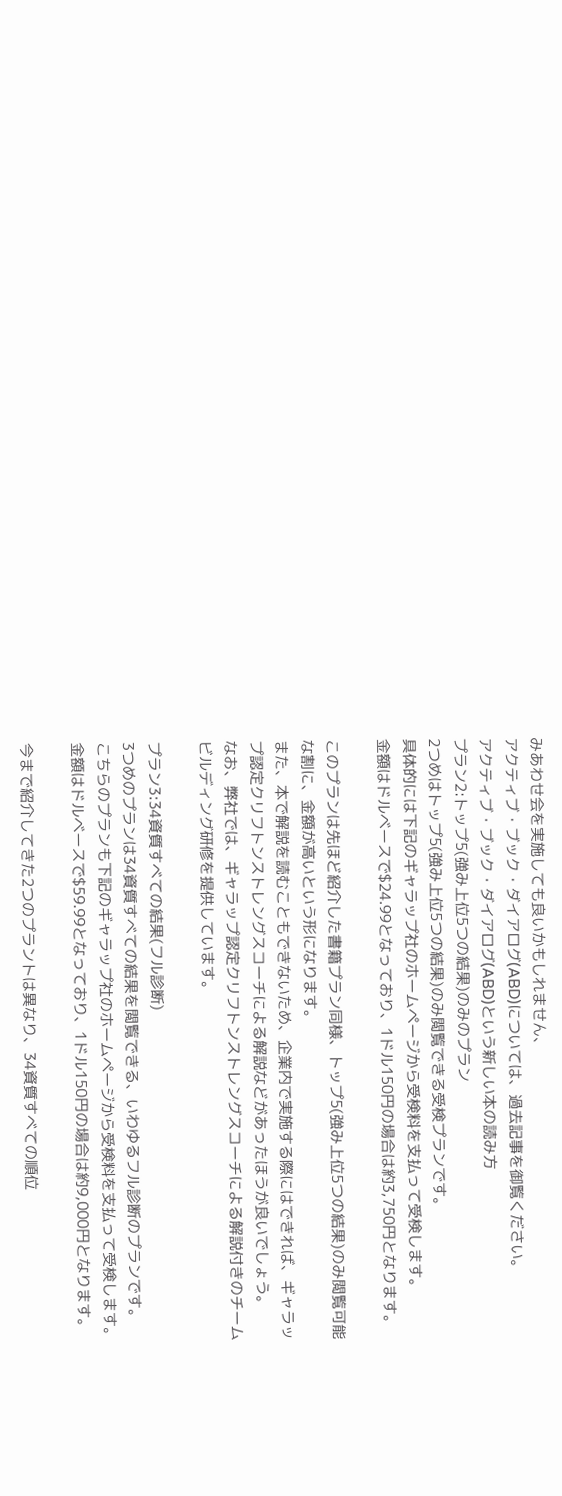みあわせ会を実施しても良いかもしれません、
アクティブ・ブック・ダイアログ(ABD)については、過去記事を御覧ください。
アクティブ・ブック・ダイアログ(ABD)という新しい本の読み方
プラン2:トップ5(強み上位5つの結果)のみのプラン
2つめはトップ5(強み上位5つの結果)のみ閲覧できる受検プランです。
具体的には下記のギャラップ社のホームページから受検料を支払って受検します。
金額はドルベースで$24.99となっており、1ドル150円の場合は約3,750円となります。

このプランは先ほど紹介した書籍プラン同様、トップ5(強み上位5つの結果)のみ閲覧可能な割に、金額が高いという形になります。
また、本で解説を読むこともできないため、企業内で実施する際にはできれば、ギャラップ認定クリフトンストレングスコーチによる解説などがあったほうが良いでしょう。
なお、弊社では、ギャラップ認定クリフトンストレングスコーチによる解説付きのチームビルディング研修を提供しています。

プラン3:34資質すべての結果(フル診断)
3つめのプランは34資質すべての結果を閲覧できる、いわゆるフル診断のプランです。
こちらのプランも下記のギャラップ社のホームページから受検料を支払って受検します。
金額はドルベースで$59.99となっており、1ドル150円の場合は約9,000円となります。

今まで紹介してきた2つのプラントは異なり、34資質すべての順位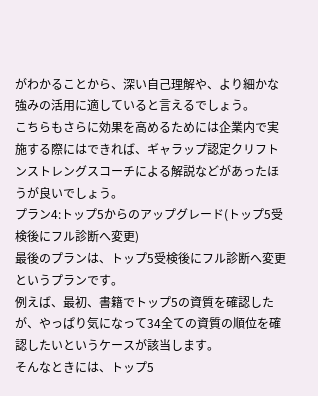がわかることから、深い自己理解や、より細かな強みの活用に適していると言えるでしょう。
こちらもさらに効果を高めるためには企業内で実施する際にはできれば、ギャラップ認定クリフトンストレングスコーチによる解説などがあったほうが良いでしょう。
プラン4:トップ5からのアップグレード(トップ5受検後にフル診断へ変更)
最後のプランは、トップ5受検後にフル診断へ変更というプランです。
例えば、最初、書籍でトップ5の資質を確認したが、やっぱり気になって34全ての資質の順位を確認したいというケースが該当します。
そんなときには、トップ5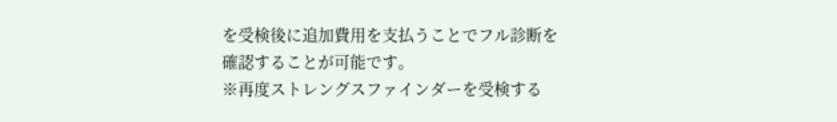を受検後に追加費用を支払うことでフル診断を確認することが可能です。
※再度ストレングスファインダーを受検する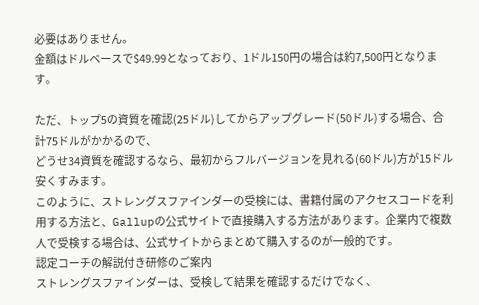必要はありません。
金額はドルベースで$49.99となっており、1ドル150円の場合は約7,500円となります。

ただ、トップ5の資質を確認(25ドル)してからアップグレード(50ドル)する場合、合計75ドルがかかるので、
どうせ34資質を確認するなら、最初からフルバージョンを見れる(60ドル)方が15ドル安くすみます。
このように、ストレングスファインダーの受検には、書籍付属のアクセスコードを利用する方法と、Gallupの公式サイトで直接購入する方法があります。企業内で複数人で受検する場合は、公式サイトからまとめて購入するのが一般的です。
認定コーチの解説付き研修のご案内
ストレングスファインダーは、受検して結果を確認するだけでなく、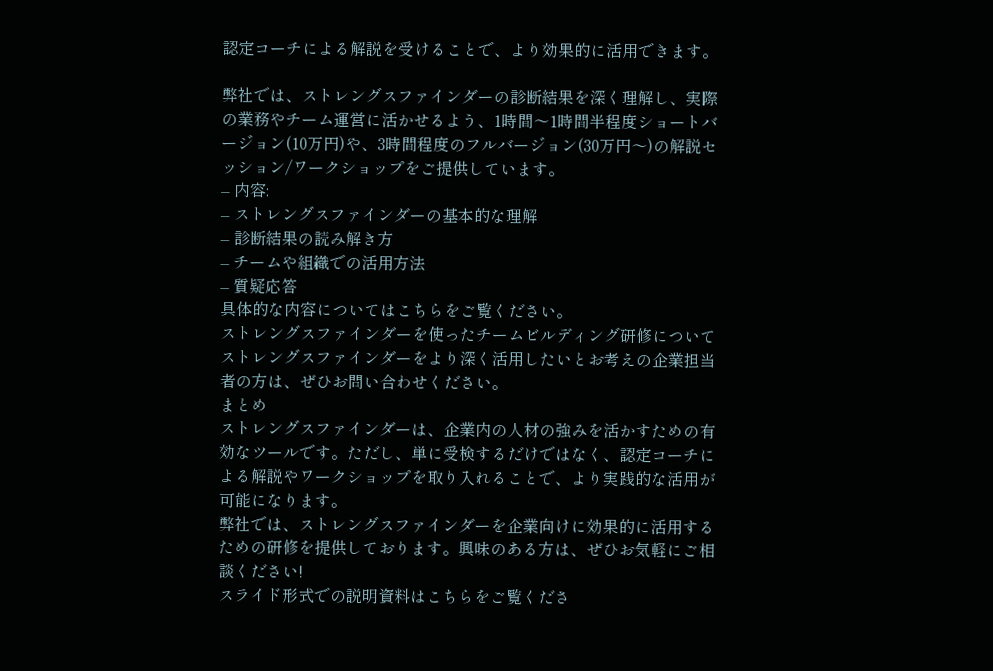認定コーチによる解説を受けることで、より効果的に活用できます。

弊社では、ストレングスファインダーの診断結果を深く理解し、実際の業務やチーム運営に活かせるよう、1時間〜1時間半程度ショートバージョン(10万円)や、3時間程度のフルバージョン(30万円〜)の解説セッション/ワークショップをご提供しています。
– 内容:
– ストレングスファインダーの基本的な理解
– 診断結果の読み解き方
– チームや組織での活用方法
– 質疑応答
具体的な内容についてはこちらをご覧ください。
ストレングスファインダーを使ったチームビルディング研修について
ストレングスファインダーをより深く活用したいとお考えの企業担当者の方は、ぜひお問い合わせください。
まとめ
ストレングスファインダーは、企業内の人材の強みを活かすための有効なツールです。ただし、単に受検するだけではなく、認定コーチによる解説やワークショップを取り入れることで、より実践的な活用が可能になります。
弊社では、ストレングスファインダーを企業向けに効果的に活用するための研修を提供しております。興味のある方は、ぜひお気軽にご相談ください!
スライド形式での説明資料はこちらをご覧くださ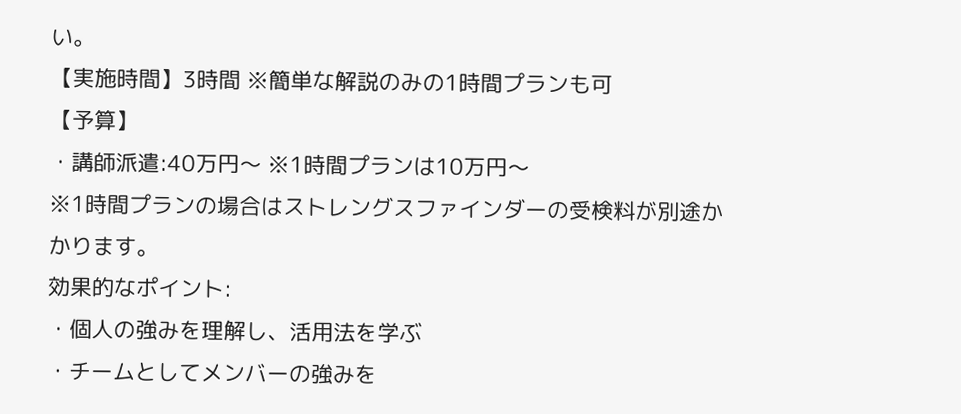い。
【実施時間】3時間 ※簡単な解説のみの1時間プランも可
【予算】
・講師派遣:40万円〜 ※1時間プランは10万円〜
※1時間プランの場合はストレングスファインダーの受検料が別途かかります。
効果的なポイント:
・個人の強みを理解し、活用法を学ぶ
・チームとしてメンバーの強みを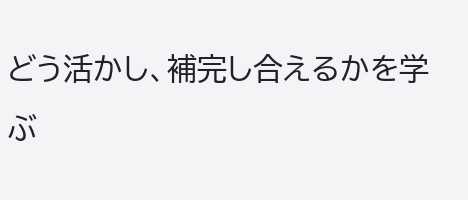どう活かし、補完し合えるかを学ぶ